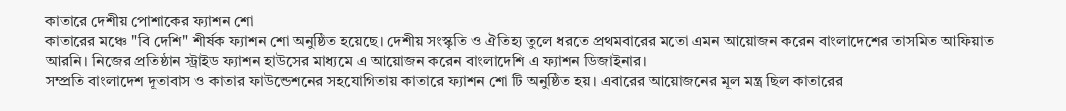কাতারে দেশীয় পোশাকের ফ্যাশন শো
কাতারের মঞ্চে "বি দেশি" শীর্ষক ফ্যাশন শো অনুষ্ঠিত হয়েছে। দেশীয় সংস্কৃতি ও ঐতিহ্য তুলে ধরতে প্রথমবারের মতো এমন আয়োজন করেন বাংলাদেশের তাসমিত আফিয়াত আরনি। নিজের প্রতিষ্ঠান স্ট্রাইড ফ্যাশন হাউসের মাধ্যমে এ আয়োজন করেন বাংলাদেশি এ ফ্যাশন ডিজাইনার।
সম্প্রতি বাংলাদেশ দূতাবাস ও কাতার ফাউন্ডেশনের সহযোগিতায় কাতারে ফ্যাশন শো টি অনুষ্ঠিত হয়। এবারের আয়োজনের মূল মন্ত্র ছিল কাতারের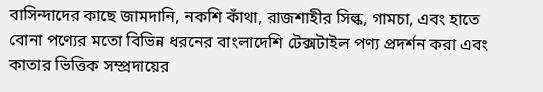বাসিন্দাদের কাছে জামদানি, নকশি কাঁথা, রাজশাহীর সিল্ক, গামচা, এবং হাতে বোনা পণ্যের মতো বিভিন্ন ধরনের বাংলাদেশি টেক্সটাইল পণ্য প্রদর্শন করা এবং কাতার ভিত্তিক সম্প্রদায়ের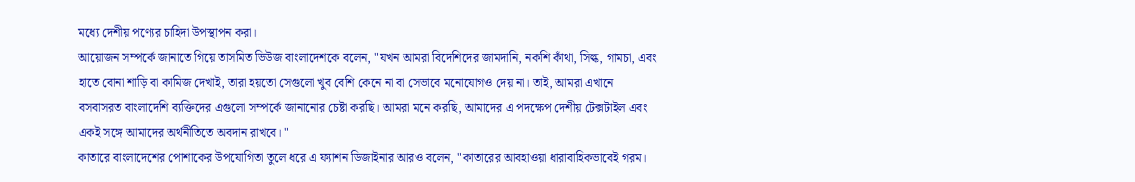মধ্যে দেশীয় পণ্যের চাহিদা উপস্থাপন করা।
আয়োজন সম্পর্কে জানাতে গিয়ে তাসমিত ভিউজ বাংলাদেশকে বলেন, "যখন আমরা বিদেশিদের জামদানি, নকশি কাঁথা, সিল্ক, গামচা, এবং হাতে বোনা শাড়ি বা কামিজ দেখাই, তারা হয়তো সেগুলো খুব বেশি কেনে না বা সেভাবে মনোযোগও দেয় না। তাই, আমরা এখানে বসবাসরত বাংলাদেশি ব্যক্তিদের এগুলো সম্পর্কে জানানোর চেষ্টা করছি। আমরা মনে করছি, আমাদের এ পদক্ষেপ দেশীয় টেক্সটাইল এবং একই সঙ্গে আমাদের অর্থনীতিতে অবদান রাখবে। "
কাতারে বাংলাদেশের পোশাকের উপযোগিতা তুলে ধরে এ ফ্যাশন ডিজাইনার আরও বলেন, "কাতারের আবহাওয়া ধারাবাহিকভাবেই গরম।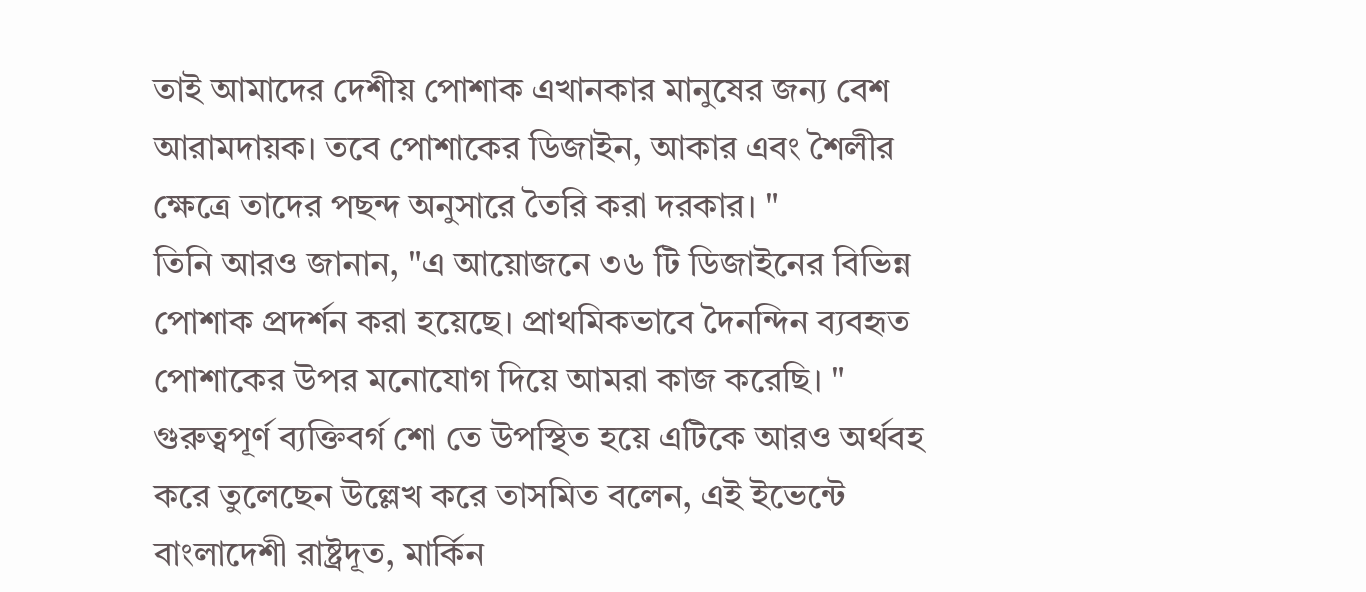তাই আমাদের দেশীয় পোশাক এখানকার মানুষের জন্য বেশ আরামদায়ক। তবে পোশাকের ডিজাইন, আকার এবং শৈলীর ক্ষেত্রে তাদের পছন্দ অনুসারে তৈরি করা দরকার। "
তিনি আরও জানান, "এ আয়োজনে ৩৬ টি ডিজাইনের বিভিন্ন পোশাক প্রদর্শন করা হয়েছে। প্রাথমিকভাবে দৈনন্দিন ব্যবহৃত পোশাকের উপর মনোযোগ দিয়ে আমরা কাজ করেছি। "
গুরুত্বপূর্ণ ব্যক্তিবর্গ শো তে উপস্থিত হয়ে এটিকে আরও অর্থবহ করে তুলেছেন উল্লেখ করে তাসমিত বলেন, এই ইভেন্টে বাংলাদেশী রাষ্ট্রদূত, মার্কিন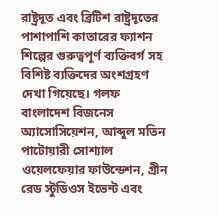রাষ্ট্রদূত এবং ব্রিটিশ রাষ্ট্রদূতের পাশাপাশি কাতারের ফ্যাশন শিল্পের গুরুত্বপূর্ণ ব্যক্তিবর্গ সহ বিশিষ্ট ব্যক্তিদের অংশগ্রহণ দেখা গিয়েছে। গলফ বাংলাদেশ বিজনেস অ্যাসোসিয়েশন, আব্দুল মতিন পাটোয়ারী সোশ্যাল ওয়েলফেয়ার ফাউন্ডেশন, গ্রীন রেড স্টুডিওস ইভেন্ট এবং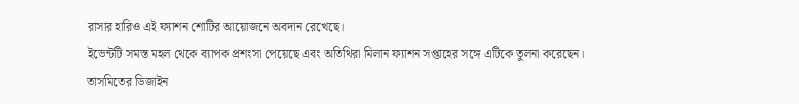রাসার হারিও এই ফ্যাশন শোটির আয়োজনে অবদান রেখেছে।
ইভেন্টটি সমস্ত মহল থেকে ব্যাপক প্রশংসা পেয়েছে এবং অতিথিরা মিলান ফ্যাশন সপ্তাহের সঙ্গে এটিকে তুলনা করেছেন।
তাসমিতের ডিজাইন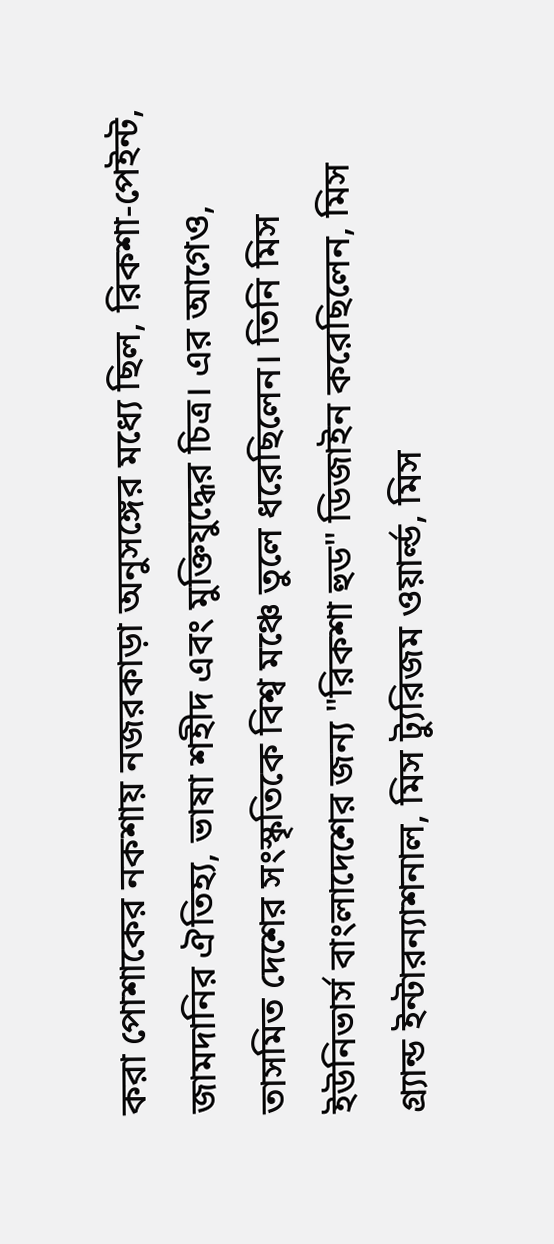করা পোশাকের নকশায় নজরকাড়া অনুসঙ্গের মধ্যে ছিল, রিকশা-পেইন্ট, জামদানির ঐতিহ্য, ভাষা শহীদ এবং মুক্তিযুদ্ধের চিত্র। এর আগেও, তাসমিত দেশের সংস্কৃতিকে বিশ্ব মঞ্চে তুলে ধরেছিলেন। তিনি মিস ইউনিভার্স বাংলাদেশের জন্য "রিকশা হুড" ডিজাইন করেছিলেন, মিস গ্র্যান্ড ইন্টারন্যাশনাল, মিস ট্যুরিজম ওয়ার্ল্ড, মিস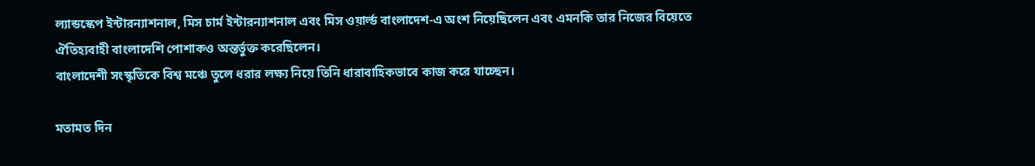ল্যান্ডস্কেপ ইন্টারন্যাশনাল, মিস চার্ম ইন্টারন্যাশনাল এবং মিস ওয়ার্ল্ড বাংলাদেশ-এ অংশ নিয়েছিলেন এবং এমনকি তার নিজের বিয়েতে ঐতিহ্যবাহী বাংলাদেশি পোশাকও অন্তর্ভুক্ত করেছিলেন।
বাংলাদেশী সংস্কৃতিকে বিশ্ব মঞ্চে তুলে ধরার লক্ষ্য নিয়ে তিনি ধারাবাহিকভাবে কাজ করে যাচ্ছেন।

মতামত দিন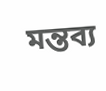মন্তব্য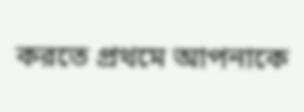করতে প্রথমে আপনাকে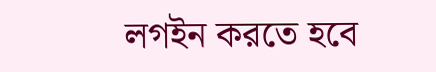লগইন করতে হবে